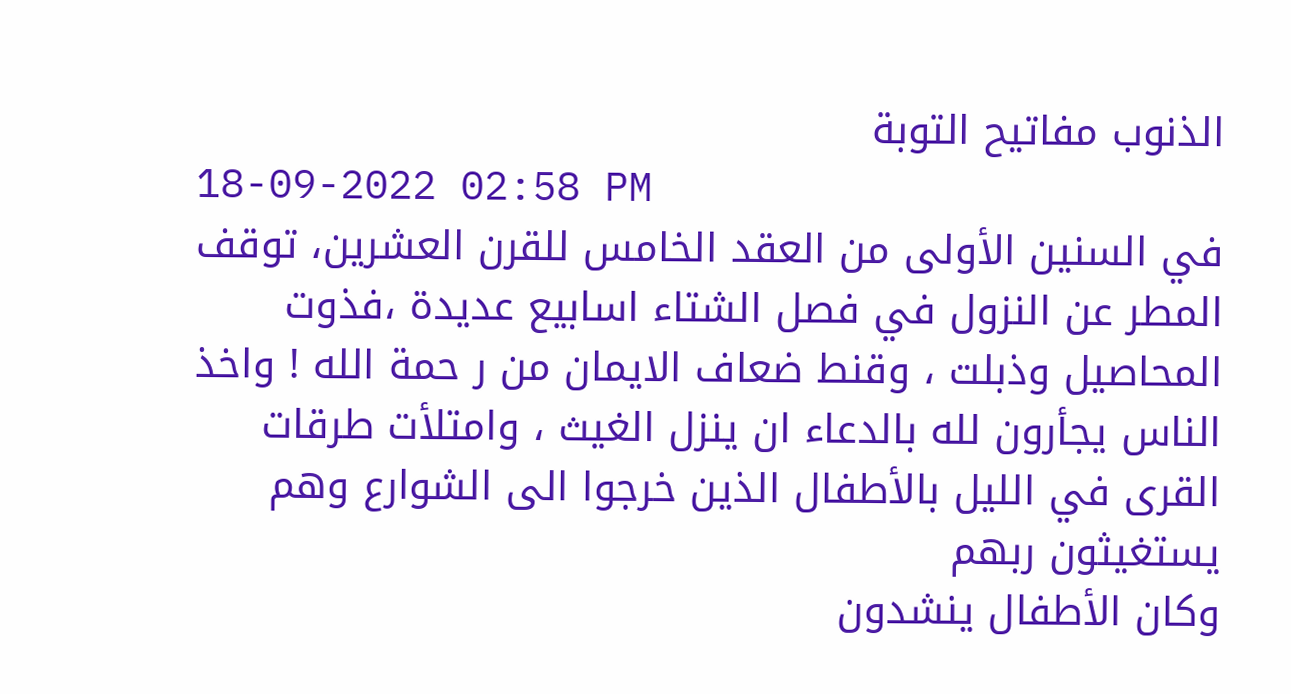الذنوب مفاتيح التوبة
18-09-2022 02:58 PM
في السنين الأولى من العقد الخامس للقرن العشرين، توقف المطر عن النزول في فصل الشتاء اسابيع عديدة ،فذوت المحاصيل وذبلت ، وقنط ضعاف الايمان من ر حمة الله ! واخذ الناس يجأرون لله بالدعاء ان ينزل الغيث ، وامتلأت طرقات القرى في الليل بالأطفال الذين خرجوا الى الشوارع وهم يستغيثون ربهم
وكان الأطفال ينشدون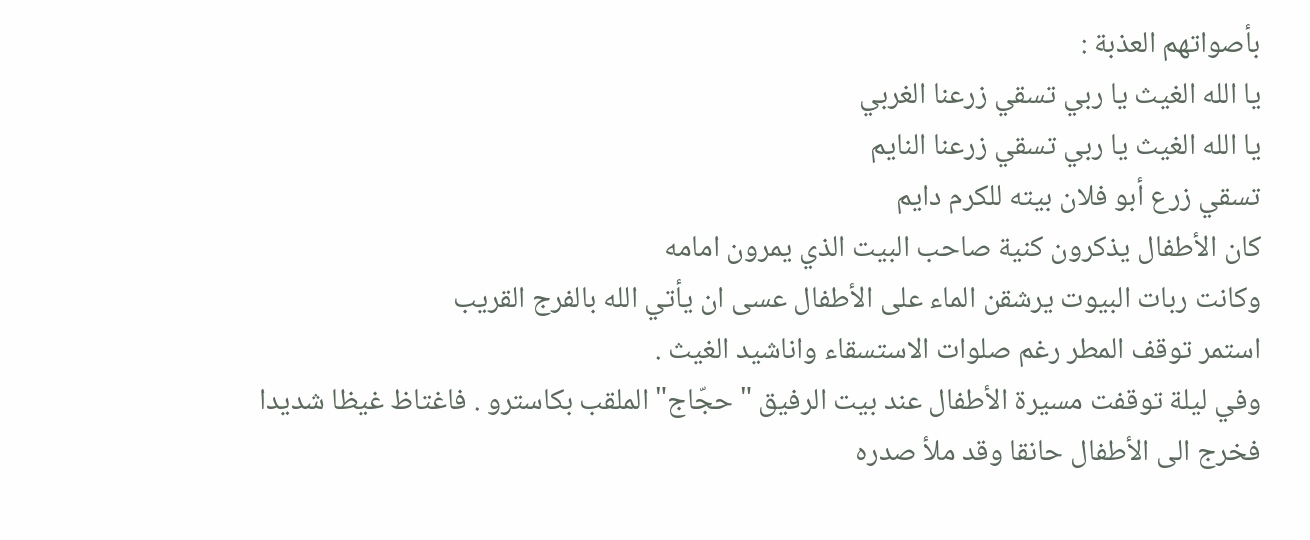بأصواتهم العذبة :
يا الله الغيث يا ربي تسقي زرعنا الغربي
يا الله الغيث يا ربي تسقي زرعنا النايم
تسقي زرع أبو فلان بيته للكرم دايم
كان الأطفال يذكرون كنية صاحب البيت الذي يمرون امامه
وكانت ربات البيوت يرشقن الماء على الأطفال عسى ان يأتي الله بالفرج القريب
استمر توقف المطر رغم صلوات الاستسقاء واناشيد الغيث .
وفي ليلة توقفت مسيرة الأطفال عند بيت الرفيق " حجّاج" الملقب بكاسترو . فاغتاظ غيظا شديدا فخرج الى الأطفال حانقا وقد ملأ صدره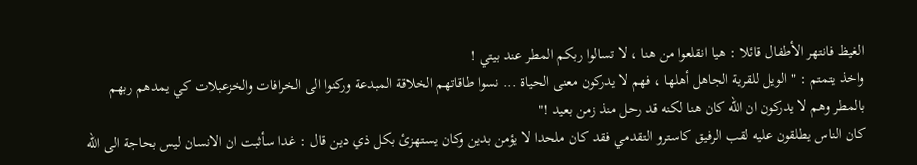الغيظ فانتهر الأطفال قائلا : هيا انقلعوا من هنا ، لا تسالوا ربكم المطر عند بيتي !
واخذ يتمتم : " الويل للقرية الجاهل أهلها ، فهم لا يدركون معنى الحياة ... نسوا طاقاتهم الخلاقة المبدعة وركنوا الى الخرافات والخزعبلات كي يمدهم ربهم بالمطر وهم لا يدركون ان الله كان هنا لكنه قد رحل منذ زمن بعيد !"
كان الناس يطلقون عليه لقب الرفيق كاسترو التقدمي فقد كان ملحدا لا يؤمن بدين وكان يستهزئ بكل ذي دين قال : غدا سأثبت ان الانسان ليس بحاجة الى الله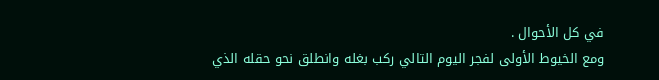في كل الأحوال .
ومع الخيوط الأولى لفجر اليوم التالي ركب بغله وانطلق نحو حقله الذي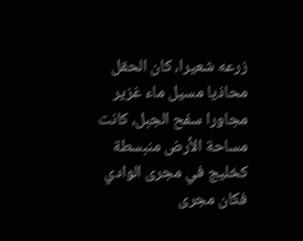زرعه شعيرا، كان الحقل محاذيا مسيل ماء غزير مجاورا سفح الجبل، كانت مساحة الأرض منبسطة كخليج في مجرى الوادي فكان مجرى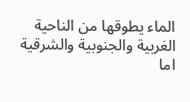الماء يطوقها من الناحية الغربية والجنوبية والشرقية اما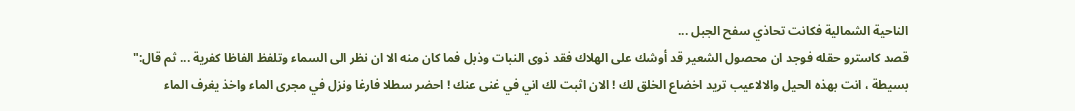الناحية الشمالية فكانت تحاذي سفح الجبل ...
قصد كاسترو حقله فوجد ان محصول الشعير قد أوشك على الهلاك فقد ذوى النبات وذبل فما كان منه الا ان نظر الى السماء وتلفظ الفاظا كفرية ... ثم قال:" بسيطة ، انت بهذه الحيل والالاعيب تريد اخضاع الخلق لك ! الان اثبت لك اني في غنى عنك ! احضر سطلا فارغا ونزل في مجرى الماء واخذ يغرف الماء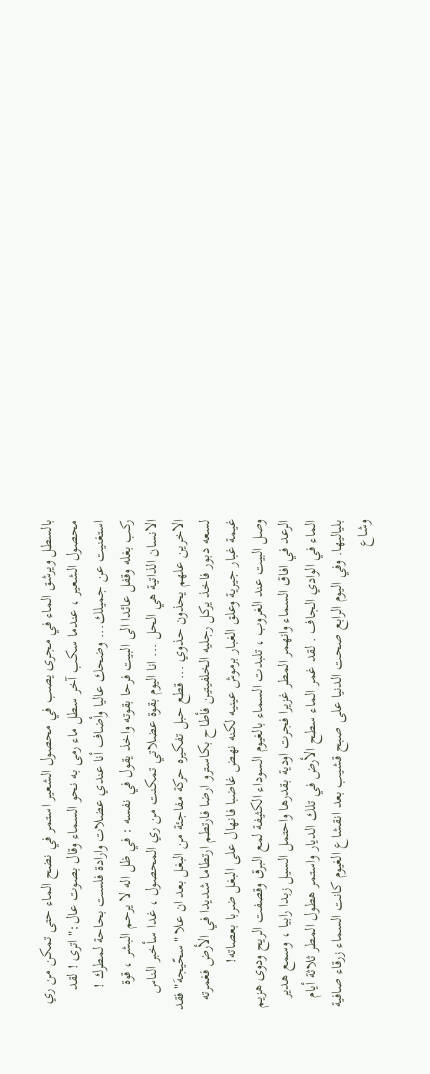بالسطل ويرشق الماء في مجرى يصب في محصول الشعير استمر في نضح الماء حتى تمكن من ري محصول الشعير ، عندما سكب آخر سطل ماء رمى به نحو السماء وقال بصوت عال:" اترى ! لقد استغنيت عن جميلك... وضحك عاليا وأضاف أنا عندي عضلات وارادة فلست بحاحة لمطرك !
ركب بغله وقفل عائدا الى البيت فرحا بقوته واخذ يقول في نفسه : في ظل اله لا يرحم البشر ، قوة الانسان الذاتية هي الحل ... انا اليوم بقوة عضلاتي تمكنت من ري المحصول ، غدا سأخبر الناس الاخرين علهم يحذون حذوي ... قطع حبل تفكيره حركة مفاجئة من البغل بعد ان علا "سحّيجهَ" فقد لسعه دبور فاخذ يركل رجليه الخلفيتين فأطاح بكاسترو ارضا فارتطم ارتطاما شديدا في الأرض فغمرته غيمة غبار جيرية وعلق الغبار برموش عينيه لكنه نهض غاضبا فانهال على البغل ضربا بعصاته!
وصل البيت عند الغروب ، تلبدت السماء بالغيوم السوداء الكثيفة لمع البرق وقصفت الريح ودوى هزيم الرعد في افاق السماء وانهمر المطر غزيرا فجرت اودية بقدرها واحتمل السيل زبدا رابيا ، وسمع هدير الماء في الوادي الجاف . لقد غمر الماء سطح الأرض في تلك الديار واستمر هطول المطر ثلاثة أيام بلياليها. وفي اليوم الرابع صحت الدنيا على صبح قشيب بعد انقشاع الغيوم كانت السماء زرقاء صافية وشاع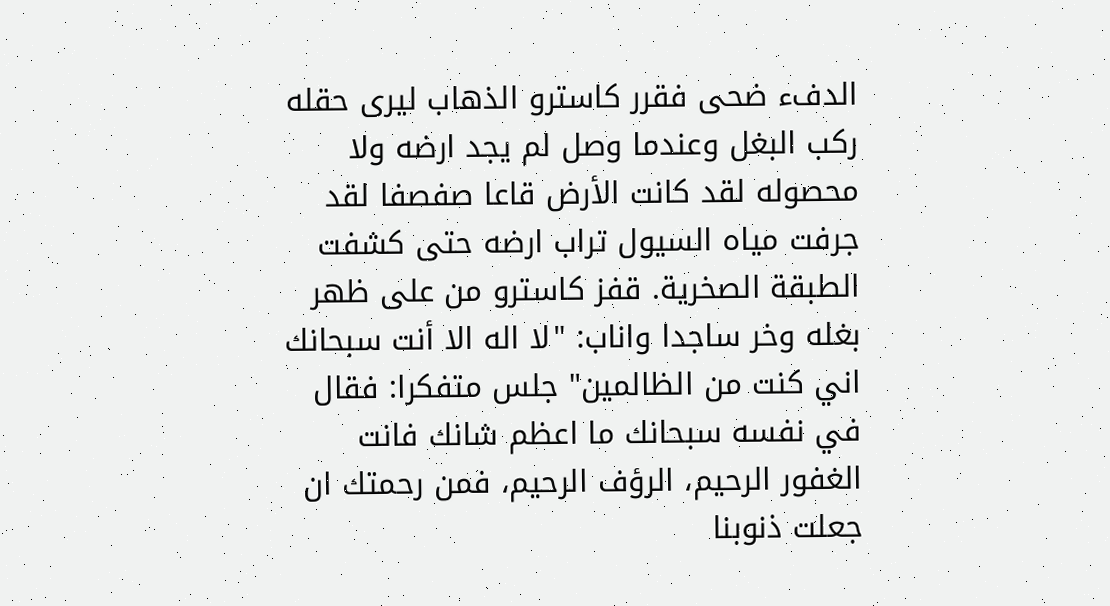الدفء ضحى فقرر كاسترو الذهاب ليرى حقله ركب البغل وعندما وصل لم يجد ارضه ولا محصوله لقد كانت الأرض قاعا صفصفا لقد جرفت مياه السيول تراب ارضه حتى كشفت الطبقة الصخرية. قفز كاسترو من على ظهر بغله وخر ساجدا واناب: "لا اله الا أنت سبحانك اني كنت من الظالمين" جلس متفكرا: فقال في نفسه سبحانك ما اعظم شانك فانت الغفور الرحيم، الرؤف الرحيم، فمن رحمتك ان جعلت ذنوبنا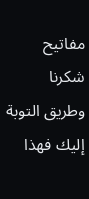مفاتيح شكرنا وطريق التوبة إليك فهذا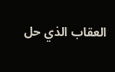العقاب الذي حل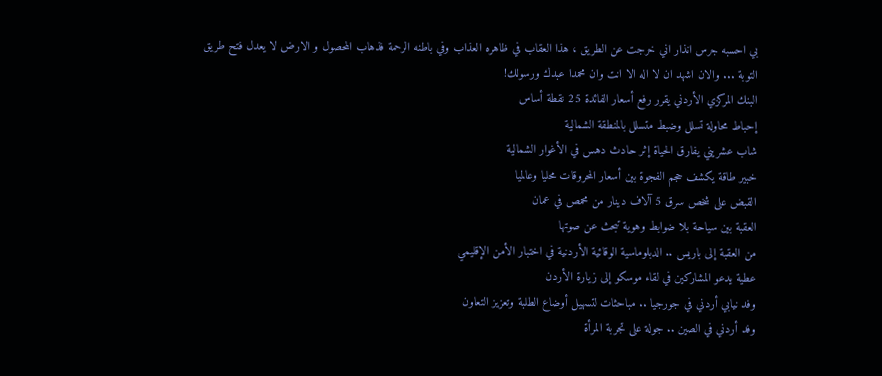بي احسبه جرس انذار اني خرجت عن الطريق ، هذا العقاب في ظاهره العذاب وفي باطنه الرحمة فذهاب المحصول و الارض لا يعدل فتح طريق التوبة ... والان اشهد ان لا اله الا انت وان محمدا عبدك ورسولك!
البنك المركزي الأردني يقرر رفع أسعار الفائدة 25 نقطة أساس
إحباط محاولة تسلل وضبط متسلل بالمنطقة الشمالية
شاب عشريني يفارق الحياة إثر حادث دهس في الأغوار الشمالية
خبير طاقة يكشف حجم الفجوة بين أسعار المحروقات محليا وعالميا
القبض على شخص سرق 5 آلاف دينار من محمص في عمان
العقبة بين سياحة بلا ضوابط وهوية تبحث عن صوتها
من العقبة إلى باريس .. الدبلوماسية الوقائية الأردنية في اختبار الأمن الإقليمي
عطية يدعو المشاركين في لقاء موسكو إلى زيارة الأردن
وفد نيابي أردني في جورجيا .. مباحثات لتسهيل أوضاع الطلبة وتعزيز التعاون
وفد أردني في الصين .. جولة على تجربة المرأة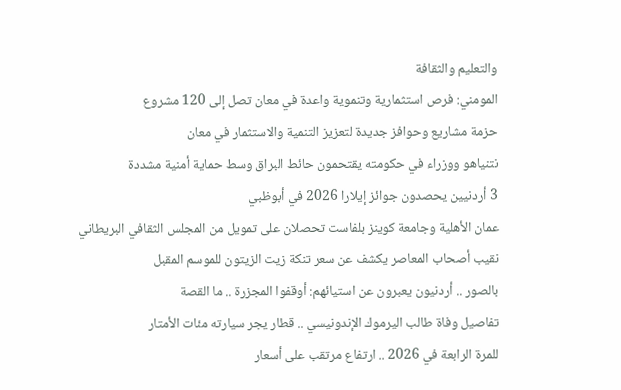والتعليم والثقافة
المومني: فرص استثمارية وتنموية واعدة في معان تصل إلى 120 مشروع
حزمة مشاريع وحوافز جديدة لتعزيز التنمية والاستثمار في معان
نتنياهو ووزراء في حكومته يقتحمون حائط البراق وسط حماية أمنية مشددة
3 أردنيين يحصدون جوائز إيلارا 2026 في أبوظبي
عمان الأهلية وجامعة كوينز بلفاست تحصلان على تمويل من المجلس الثقافي البريطاني
نقيب أصحاب المعاصر يكشف عن سعر تنكة زيت الزيتون للموسم المقبل
بالصور .. أردنيون يعبرون عن استيائهم: أوقفوا المجزرة .. ما القصة
تفاصيل وفاة طالب اليرموك الإندونيسي .. قطار يجر سيارته مئات الأمتار
للمرة الرابعة في 2026 .. ارتفاع مرتقب على أسعار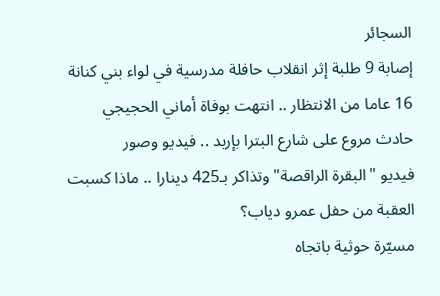السجائر
إصابة 9 طلبة إثر انقلاب حافلة مدرسية في لواء بني كنانة
16 عاما من الانتظار .. انتهت بوفاة أماني الحجيجي
حادث مروع على شارع البترا بإربد .. فيديو وصور
فيديو "البقرة الراقصة" وتذاكر بـ425 دينارا .. ماذا كسبت العقبة من حفل عمرو دياب؟
مسيّرة حوثية باتجاه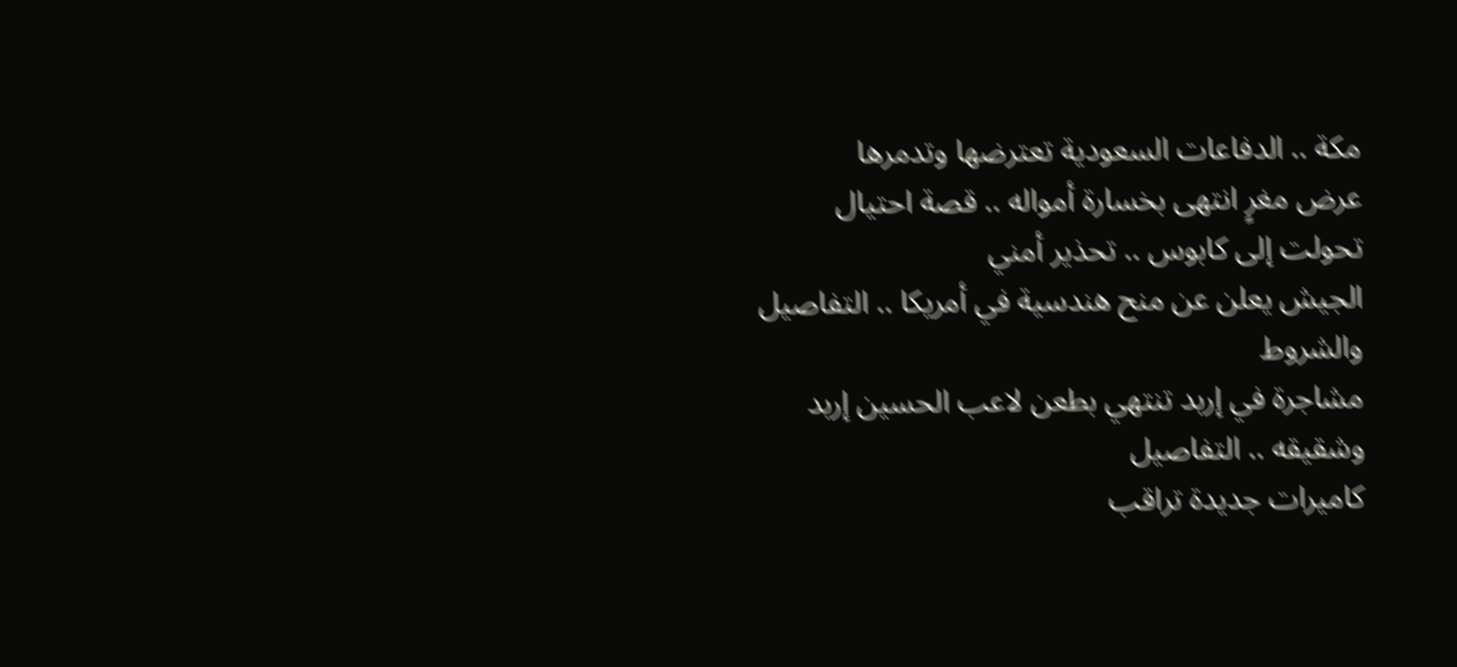مكة .. الدفاعات السعودية تعترضها وتدمرها
عرض مغرٍ انتهى بخسارة أمواله .. قصة احتيال تحولت إلى كابوس .. تحذير أمني
الجيش يعلن عن منح هندسية في أمريكا .. التفاصيل والشروط
مشاجرة في إربد تنتهي بطعن لاعب الحسين إربد وشقيقه .. التفاصيل
كاميرات جديدة تراقب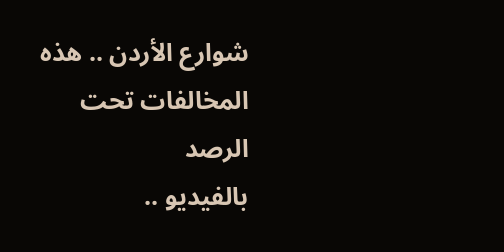شوارع الأردن .. هذه المخالفات تحت الرصد
بالفيديو ..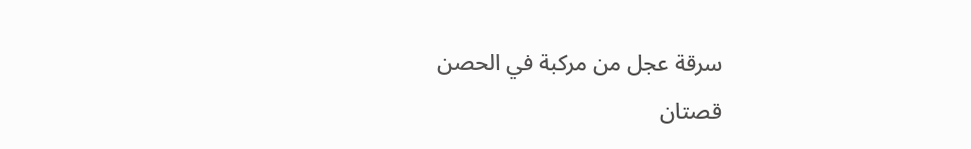سرقة عجل من مركبة في الحصن
قصتان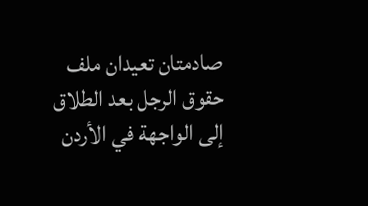صادمتان تعيدان ملف حقوق الرجل بعد الطلاق إلى الواجهة في الأردن